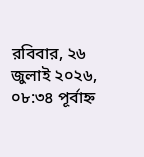রবিবার, ২৬ জুলাই ২০২৬, ০৮:৩৪ পূর্বাহ্ন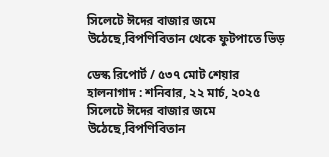সিলেটে ঈদের বাজার জমে উঠেছে,বিপণিবিতান থেকে ফুটপাতে ভিড়

ডেস্ক রিপোর্ট / ৫৩৭ মোট শেয়ার
হালনাগাদ : শনিবার, ২২ মার্চ, ২০২৫
সিলেটে ঈদের বাজার জমে উঠেছে,বিপণিবিতান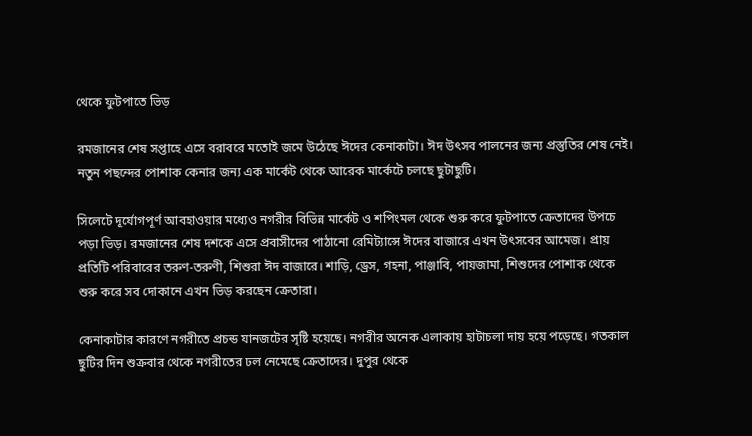থেকে ফুটপাতে ভিড়

রমজানের শেষ সপ্তাহে এসে বরাবরে মতোই জমে উঠেছে ঈদের কেনাকাটা। ঈদ উৎসব পালনের জন্য প্রস্তুতির শেষ নেই। নতুন পছন্দের পোশাক কেনার জন্য এক মার্কেট থেকে আরেক মার্কেটে চলছে ছুটাছুটি।

সিলেটে দূর্যোগপূর্ণ আবহাওয়ার মধ্যেও নগরীর বিভিন্ন মার্কেট ও শপিংমল থেকে শুরু করে ফুটপাতে ক্রেতাদের উপচে পড়া ভিড়। রমজানের শেষ দশকে এসে প্রবাসীদের পাঠানো রেমিট্যান্সে ঈদের বাজারে এখন উৎসবের আমেজ। প্রায় প্রতিটি পরিবারের তরুণ-তরুণী, শিশুরা ঈদ বাজারে। শাড়ি, ড্রেস, গহনা, পাঞ্জাবি, পায়জামা, শিশুদের পোশাক থেকে শুরু করে সব দোকানে এখন ভিড় করছেন ক্রেতারা।

কেনাকাটার কারণে নগরীতে প্রচন্ড যানজটের সৃষ্টি হয়েছে। নগরীর অনেক এলাকায় হাটাচলা দায় হয়ে পড়েছে। গতকাল ছুটির দিন শুক্রবার থেকে নগরীতের ঢল নেমেছে ক্রেতাদের। দুপুর থেকে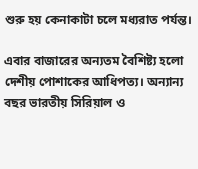শুরু হয় কেনাকাটা চলে মধ্যরাত পর্যন্ত।

এবার বাজারের অন্যতম বৈশিষ্ট্য হলো দেশীয় পোশাকের আধিপত্য। অন্যান্য বছর ভারতীয় সিরিয়াল ও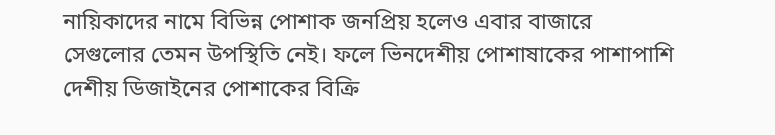নায়িকাদের নামে বিভিন্ন পোশাক জনপ্রিয় হলেও এবার বাজারে সেগুলোর তেমন উপস্থিতি নেই। ফলে ভিনদেশীয় পোশাষাকের পাশাপাশি দেশীয় ডিজাইনের পোশাকের বিক্রি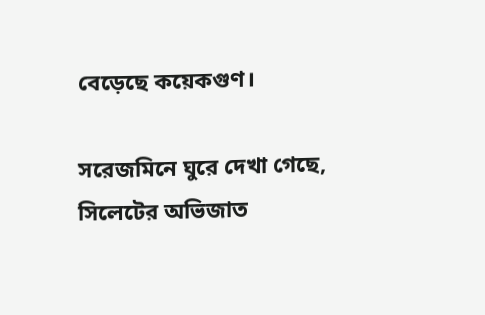বেড়েছে কয়েকগুণ।

সরেজমিনে ঘুরে দেখা গেছে, সিলেটের অভিজাত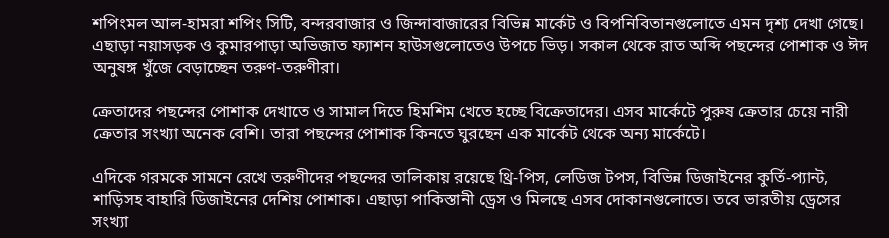শপিংমল আল-হামরা শপিং সিটি, বন্দরবাজার ও জিন্দাবাজারের বিভিন্ন মার্কেট ও বিপনিবিতানগুলোতে এমন দৃশ্য দেখা গেছে। এছাড়া নয়াসড়ক ও কুমারপাড়া অভিজাত ফ্যাশন হাউসগুলোতেও উপচে ভিড়। সকাল থেকে রাত অব্দি পছন্দের পোশাক ও ঈদ অনুষঙ্গ খুঁজে বেড়াচ্ছেন তরুণ-তরুণীরা।

ক্রেতাদের পছন্দের পোশাক দেখাতে ও সামাল দিতে হিমশিম খেতে হচ্ছে বিক্রেতাদের। এসব মার্কেটে পুরুষ ক্রেতার চেয়ে নারী ক্রেতার সংখ্যা অনেক বেশি। তারা পছন্দের পোশাক কিনতে ঘুরছেন এক মার্কেট থেকে অন্য মার্কেটে।

এদিকে গরমকে সামনে রেখে তরুণীদের পছন্দের তালিকায় রয়েছে থ্রি-পিস, লেডিজ টপস, বিভিন্ন ডিজাইনের কুর্তি-প্যান্ট, শাড়িসহ বাহারি ডিজাইনের দেশিয় পোশাক। এছাড়া পাকিস্তানী ড্রেস ও মিলছে এসব দোকানগুলোতে। তবে ভারতীয় ড্রেসের সংখ্যা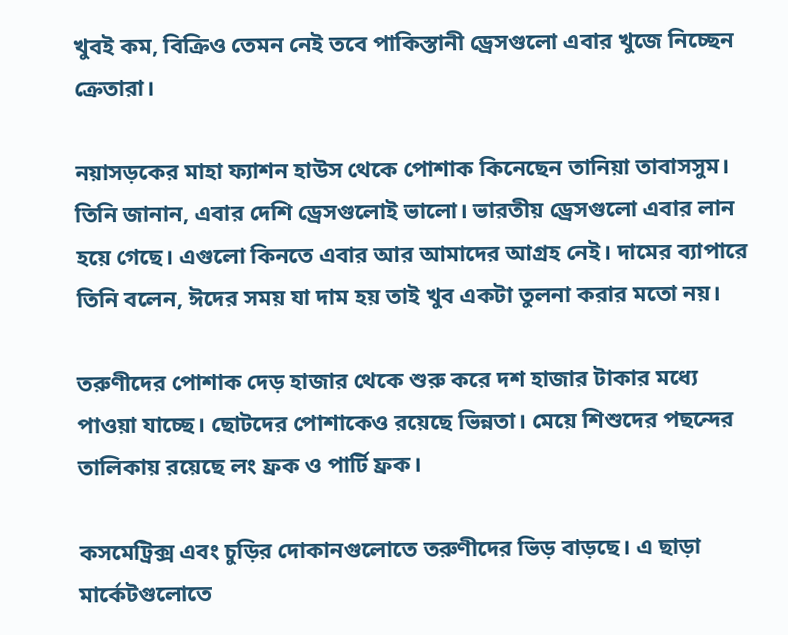খুবই কম, বিক্রিও তেমন নেই তবে পাকিস্তানী ড্রেসগুলো এবার খুজে নিচ্ছেন ক্রেতারা।

নয়াসড়কের মাহা ফ্যাশন হাউস থেকে পোশাক কিনেছেন তানিয়া তাবাসসুম। তিনি জানান, এবার দেশি ড্রেসগুলোই ভালো। ভারতীয় ড্রেসগুলো এবার লান হয়ে গেছে। এগুলো কিনতে এবার আর আমাদের আগ্রহ নেই। দামের ব্যাপারে তিনি বলেন, ঈদের সময় যা দাম হয় তাই খুব একটা তুলনা করার মতো নয়।

তরুণীদের পোশাক দেড় হাজার থেকে শুরু করে দশ হাজার টাকার মধ্যে পাওয়া যাচ্ছে। ছোটদের পোশাকেও রয়েছে ভিন্নতা। মেয়ে শিশুদের পছন্দের তালিকায় রয়েছে লং ফ্রক ও পার্টি ফ্রক।

কসমেট্রিক্স এবং চুড়ির দোকানগুলোতে তরুণীদের ভিড় বাড়ছে। এ ছাড়া মার্কেটগুলোতে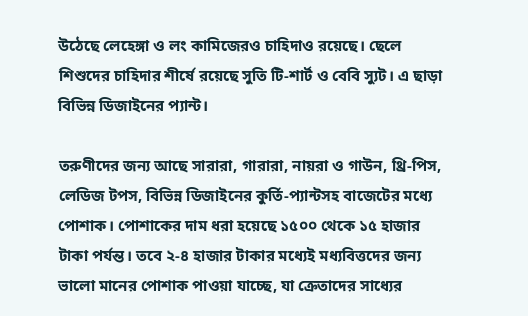উঠেছে লেহেঙ্গা ও লং কামিজেরও চাহিদাও রয়েছে। ছেলে শিশুদের চাহিদার শীর্ষে রয়েছে সুতি টি-শার্ট ও বেবি স্যুট। এ ছাড়া বিভিন্ন ডিজাইনের প্যান্ট।

তরুণীদের জন্য আছে সারারা, গারারা, নায়রা ও গাউন, থ্রি-পিস, লেডিজ টপস, বিভিন্ন ডিজাইনের কুর্তি-প্যান্টসহ বাজেটের মধ্যে পোশাক। পোশাকের দাম ধরা হয়েছে ১৫০০ থেকে ১৫ হাজার টাকা পর্যন্ত। তবে ২-৪ হাজার টাকার মধ্যেই মধ্যবিত্তদের জন্য ভালো মানের পোশাক পাওয়া যাচ্ছে, যা ক্রেতাদের সাধ্যের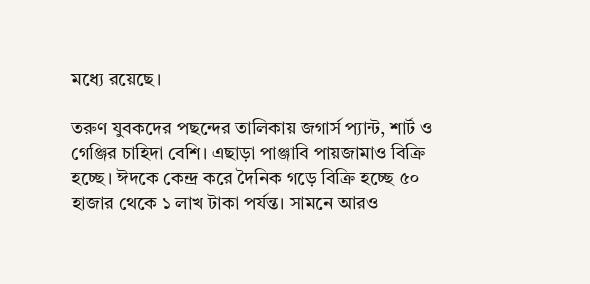মধ্যে রয়েছে।

তরুণ যুবকদের পছন্দের তালিকায় জগার্স প্যান্ট, শার্ট ও গেঞ্জির চাহিদা বেশি। এছাড়া পাঞ্জাবি পায়জামাও বিক্রি হচ্ছে। ঈদকে কেন্দ্র করে দৈনিক গড়ে বিক্রি হচ্ছে ৫০ হাজার থেকে ১ লাখ টাকা পর্যন্ত। সামনে আরও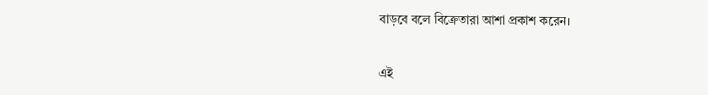বাড়বে বলে বিক্রেতারা আশা প্রকাশ করেন।


এই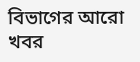বিভাগের আরো খবর